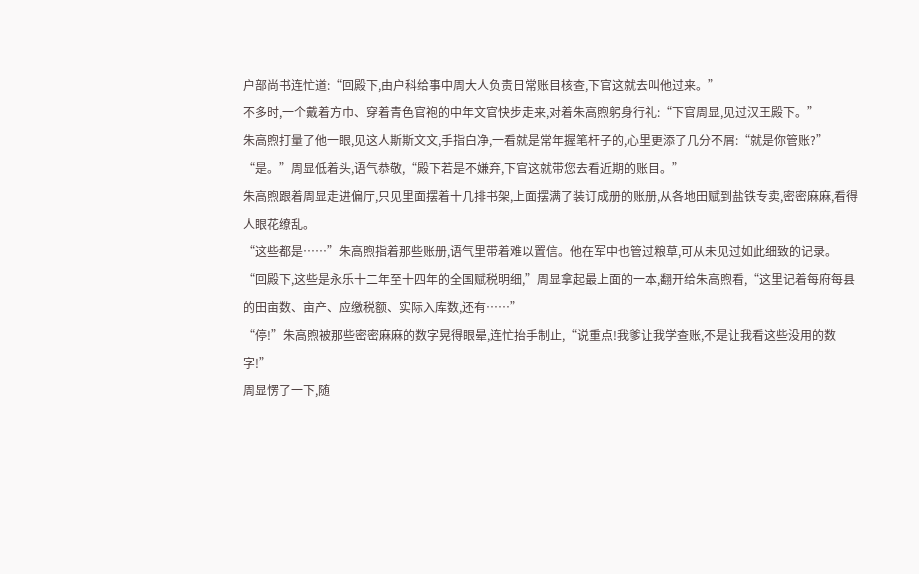户部尚书连忙道:“回殿下,由户科给事中周大人负责日常账目核查,下官这就去叫他过来。”
不多时,一个戴着方巾、穿着青色官袍的中年文官快步走来,对着朱高煦躬身行礼:“下官周显,见过汉王殿下。”
朱高煦打量了他一眼,见这人斯斯文文,手指白净,一看就是常年握笔杆子的,心里更添了几分不屑:“就是你管账?”
“是。”周显低着头,语气恭敬,“殿下若是不嫌弃,下官这就带您去看近期的账目。”
朱高煦跟着周显走进偏厅,只见里面摆着十几排书架,上面摆满了装订成册的账册,从各地田赋到盐铁专卖,密密麻麻,看得人眼花缭乱。
“这些都是……”朱高煦指着那些账册,语气里带着难以置信。他在军中也管过粮草,可从未见过如此细致的记录。
“回殿下,这些是永乐十二年至十四年的全国赋税明细,”周显拿起最上面的一本,翻开给朱高煦看,“这里记着每府每县的田亩数、亩产、应缴税额、实际入库数,还有……”
“停!”朱高煦被那些密密麻麻的数字晃得眼晕,连忙抬手制止,“说重点!我爹让我学查账,不是让我看这些没用的数字!”
周显愣了一下,随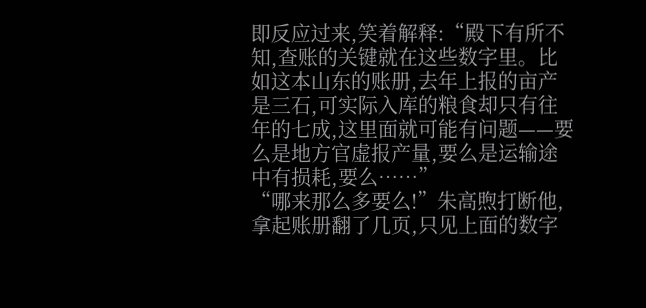即反应过来,笑着解释:“殿下有所不知,查账的关键就在这些数字里。比如这本山东的账册,去年上报的亩产是三石,可实际入库的粮食却只有往年的七成,这里面就可能有问题——要么是地方官虚报产量,要么是运输途中有损耗,要么……”
“哪来那么多要么!”朱高煦打断他,拿起账册翻了几页,只见上面的数字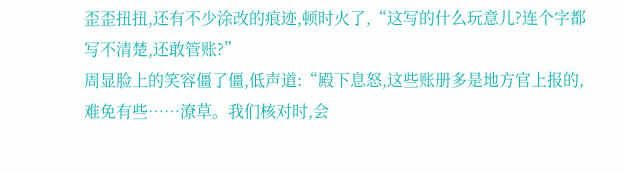歪歪扭扭,还有不少涂改的痕迹,顿时火了,“这写的什么玩意儿?连个字都写不清楚,还敢管账?”
周显脸上的笑容僵了僵,低声道:“殿下息怒,这些账册多是地方官上报的,难免有些……潦草。我们核对时,会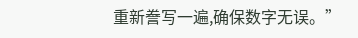重新誊写一遍,确保数字无误。”